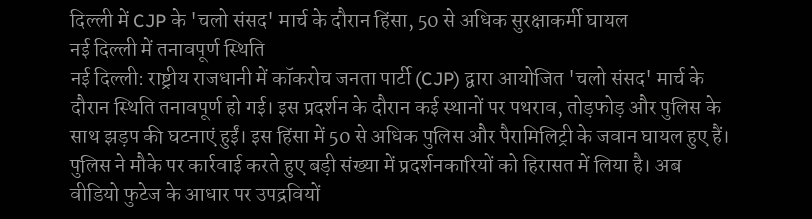दिल्ली में CJP के 'चलो संसद' मार्च के दौरान हिंसा, 50 से अधिक सुरक्षाकर्मी घायल
नई दिल्ली में तनावपूर्ण स्थिति
नई दिल्ली: राष्ट्रीय राजधानी में कॉकरोच जनता पार्टी (CJP) द्वारा आयोजित 'चलो संसद' मार्च के दौरान स्थिति तनावपूर्ण हो गई। इस प्रदर्शन के दौरान कई स्थानों पर पथराव, तोड़फोड़ और पुलिस के साथ झड़प की घटनाएं हुईं। इस हिंसा में 50 से अधिक पुलिस और पैरामिलिट्री के जवान घायल हुए हैं। पुलिस ने मौके पर कार्रवाई करते हुए बड़ी संख्या में प्रदर्शनकारियों को हिरासत में लिया है। अब वीडियो फुटेज के आधार पर उपद्रवियों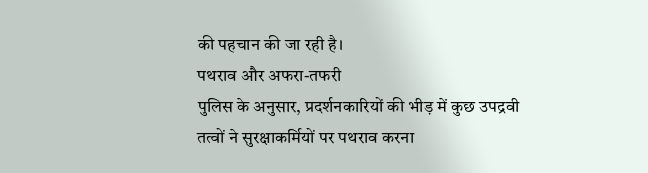की पहचान की जा रही है।
पथराव और अफरा-तफरी
पुलिस के अनुसार, प्रदर्शनकारियों की भीड़ में कुछ उपद्रवी तत्वों ने सुरक्षाकर्मियों पर पथराव करना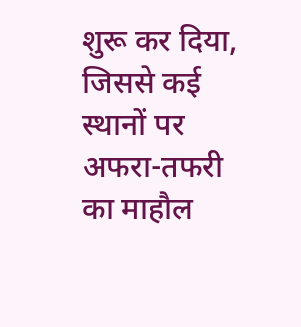शुरू कर दिया, जिससे कई स्थानों पर अफरा-तफरी का माहौल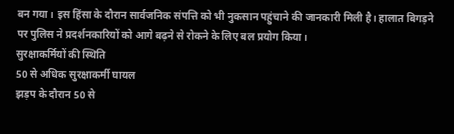बन गया। इस हिंसा के दौरान सार्वजनिक संपत्ति को भी नुकसान पहुंचाने की जानकारी मिली है। हालात बिगड़ने पर पुलिस ने प्रदर्शनकारियों को आगे बढ़ने से रोकने के लिए बल प्रयोग किया।
सुरक्षाकर्मियों की स्थिति
50 से अधिक सुरक्षाकर्मी घायल
झड़प के दौरान 50 से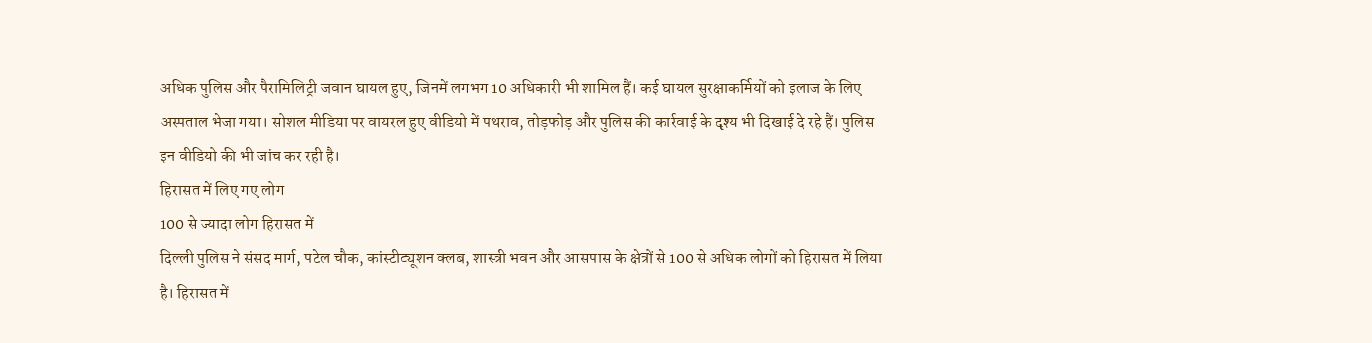अधिक पुलिस और पैरामिलिट्री जवान घायल हुए, जिनमें लगभग 10 अधिकारी भी शामिल हैं। कई घायल सुरक्षाकर्मियों को इलाज के लिए अस्पताल भेजा गया। सोशल मीडिया पर वायरल हुए वीडियो में पथराव, तोड़फोड़ और पुलिस की कार्रवाई के दृश्य भी दिखाई दे रहे हैं। पुलिस इन वीडियो की भी जांच कर रही है।
हिरासत में लिए गए लोग
100 से ज्यादा लोग हिरासत में
दिल्ली पुलिस ने संसद मार्ग, पटेल चौक, कांस्टीट्यूशन क्लब, शास्त्री भवन और आसपास के क्षेत्रों से 100 से अधिक लोगों को हिरासत में लिया है। हिरासत में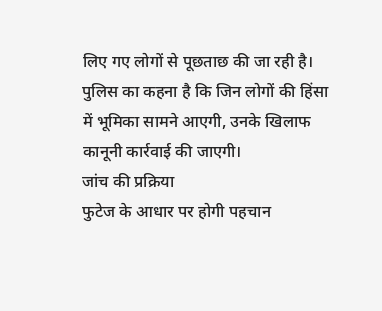लिए गए लोगों से पूछताछ की जा रही है। पुलिस का कहना है कि जिन लोगों की हिंसा में भूमिका सामने आएगी, उनके खिलाफ कानूनी कार्रवाई की जाएगी।
जांच की प्रक्रिया
फुटेज के आधार पर होगी पहचान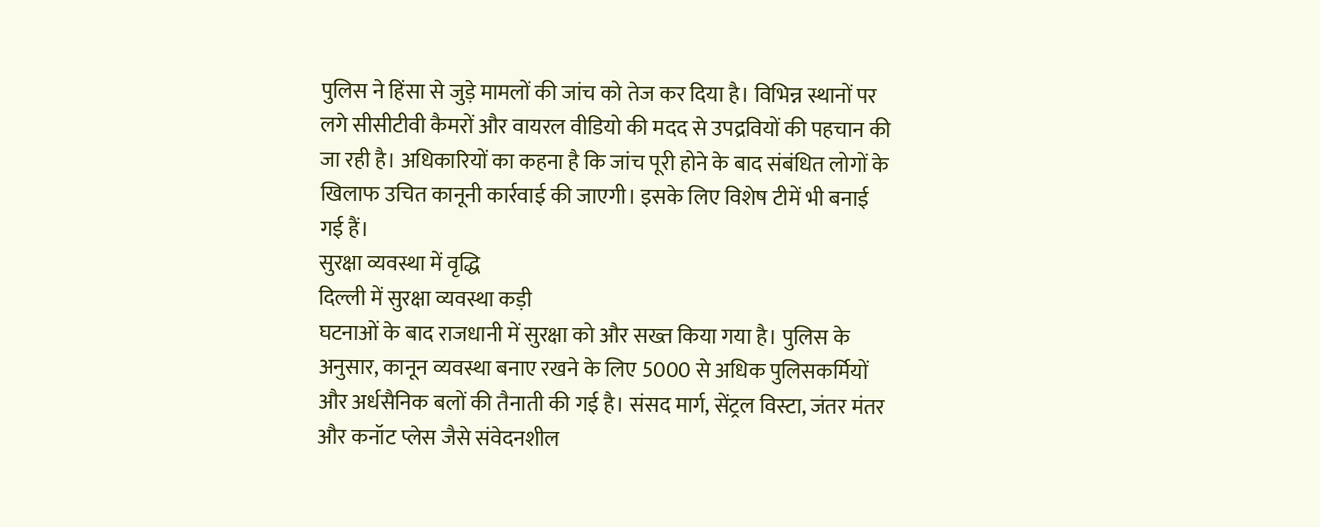पुलिस ने हिंसा से जुड़े मामलों की जांच को तेज कर दिया है। विभिन्न स्थानों पर लगे सीसीटीवी कैमरों और वायरल वीडियो की मदद से उपद्रवियों की पहचान की जा रही है। अधिकारियों का कहना है कि जांच पूरी होने के बाद संबंधित लोगों के खिलाफ उचित कानूनी कार्रवाई की जाएगी। इसके लिए विशेष टीमें भी बनाई गई हैं।
सुरक्षा व्यवस्था में वृद्धि
दिल्ली में सुरक्षा व्यवस्था कड़ी
घटनाओं के बाद राजधानी में सुरक्षा को और सख्त किया गया है। पुलिस के अनुसार, कानून व्यवस्था बनाए रखने के लिए 5000 से अधिक पुलिसकर्मियों और अर्धसैनिक बलों की तैनाती की गई है। संसद मार्ग, सेंट्रल विस्टा, जंतर मंतर और कनॉट प्लेस जैसे संवेदनशील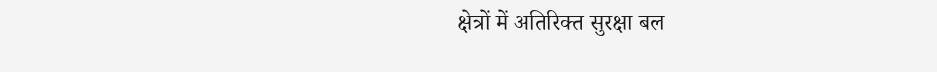क्षेत्रों में अतिरिक्त सुरक्षा बल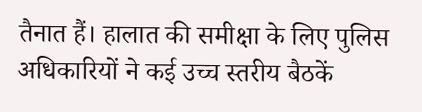तैनात हैं। हालात की समीक्षा के लिए पुलिस अधिकारियों ने कई उच्च स्तरीय बैठकें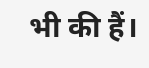भी की हैं।